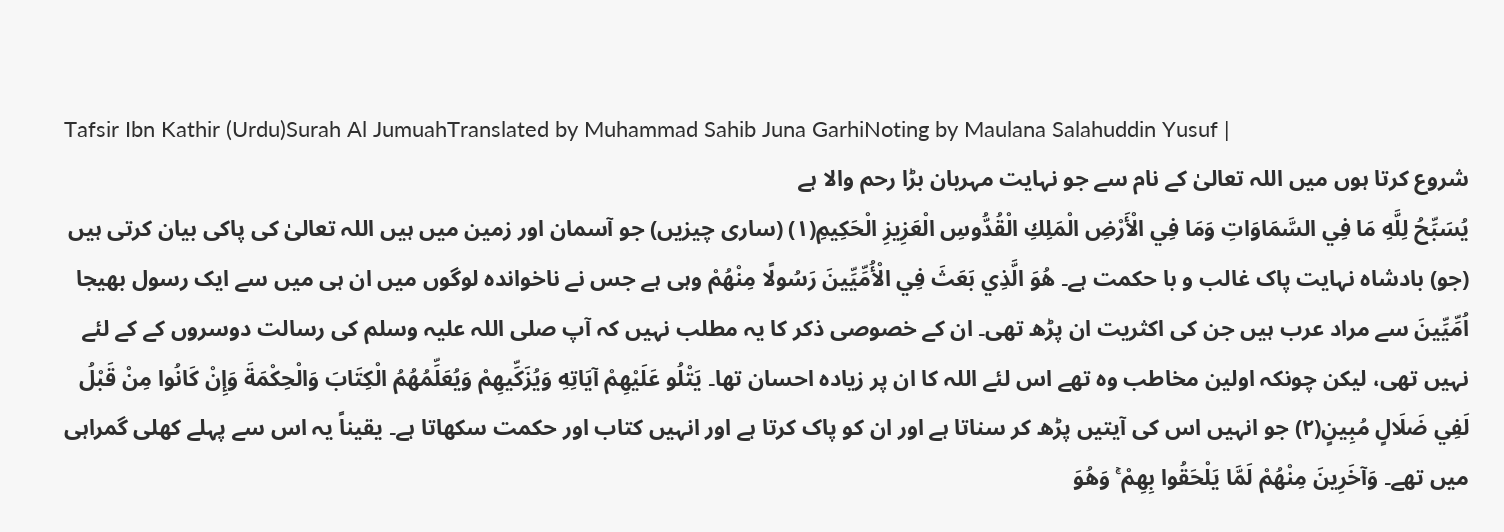Tafsir Ibn Kathir (Urdu)Surah Al JumuahTranslated by Muhammad Sahib Juna GarhiNoting by Maulana Salahuddin Yusuf |
شروع کرتا ہوں میں اللہ تعالیٰ کے نام سے جو نہایت مہربان بڑا رحم والا ہے
يُسَبِّحُ لِلَّهِ مَا فِي السَّمَاوَاتِ وَمَا فِي الْأَرْضِ الْمَلِكِ الْقُدُّوسِ الْعَزِيزِ الْحَكِيمِ(١) (ساری چیزیں) جو آسمان اور زمین میں ہیں اللہ تعالیٰ کی پاکی بیان کرتی ہیں (جو) بادشاہ نہایت پاک غالب و با حکمت ہے۔ هُوَ الَّذِي بَعَثَ فِي الْأُمِّيِّينَ رَسُولًا مِنْهُمْ وہی ہے جس نے ناخواندہ لوگوں میں ان ہی میں سے ایک رسول بھیجا اُمِّیِّینَ سے مراد عرب ہیں جن کی اکثریت ان پڑھ تھی۔ ان کے خصوصی ذکر کا یہ مطلب نہیں کہ آپ صلی اللہ علیہ وسلم کی رسالت دوسروں کے کے لئے نہیں تھی، لیکن چونکہ اولین مخاطب وہ تھے اس لئے اللہ کا ان پر زیادہ احسان تھا۔ يَتْلُو عَلَيْهِمْ آيَاتِهِ وَيُزَكِّيهِمْ وَيُعَلِّمُهُمُ الْكِتَابَ وَالْحِكْمَةَ وَإِنْ كَانُوا مِنْ قَبْلُ لَفِي ضَلَالٍ مُبِينٍ(۲) جو انہیں اس کی آیتیں پڑھ کر سناتا ہے اور ان کو پاک کرتا ہے اور انہیں کتاب اور حکمت سکھاتا ہے۔ یقیناً یہ اس سے پہلے کھلی گمراہی میں تھے۔ وَآخَرِينَ مِنْهُمْ لَمَّا يَلْحَقُوا بِهِمْ ۚ وَهُوَ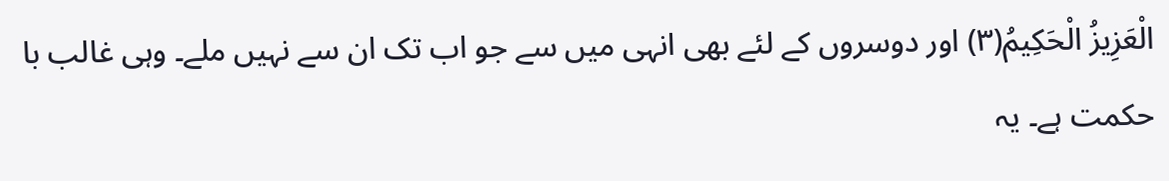الْعَزِيزُ الْحَكِيمُ(۳) اور دوسروں کے لئے بھی انہی میں سے جو اب تک ان سے نہیں ملے۔ وہی غالب با حکمت ہے۔ یہ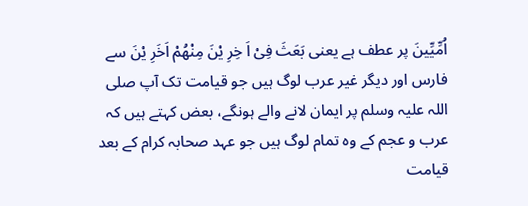اُمِّیِّینَ پر عطف ہے یعنی بَعَثَ فِیْ اَ خِرِ یْنَ مِنْھُمْ اَخَرِ یْنَ سے فارس اور دیگر غیر عرب لوگ ہیں جو قیامت تک آپ صلی اللہ علیہ وسلم پر ایمان لانے والے ہونگے، بعض کہتے ہیں کہ عرب و عجم کے وہ تمام لوگ ہیں جو عہد صحابہ کرام کے بعد قیامت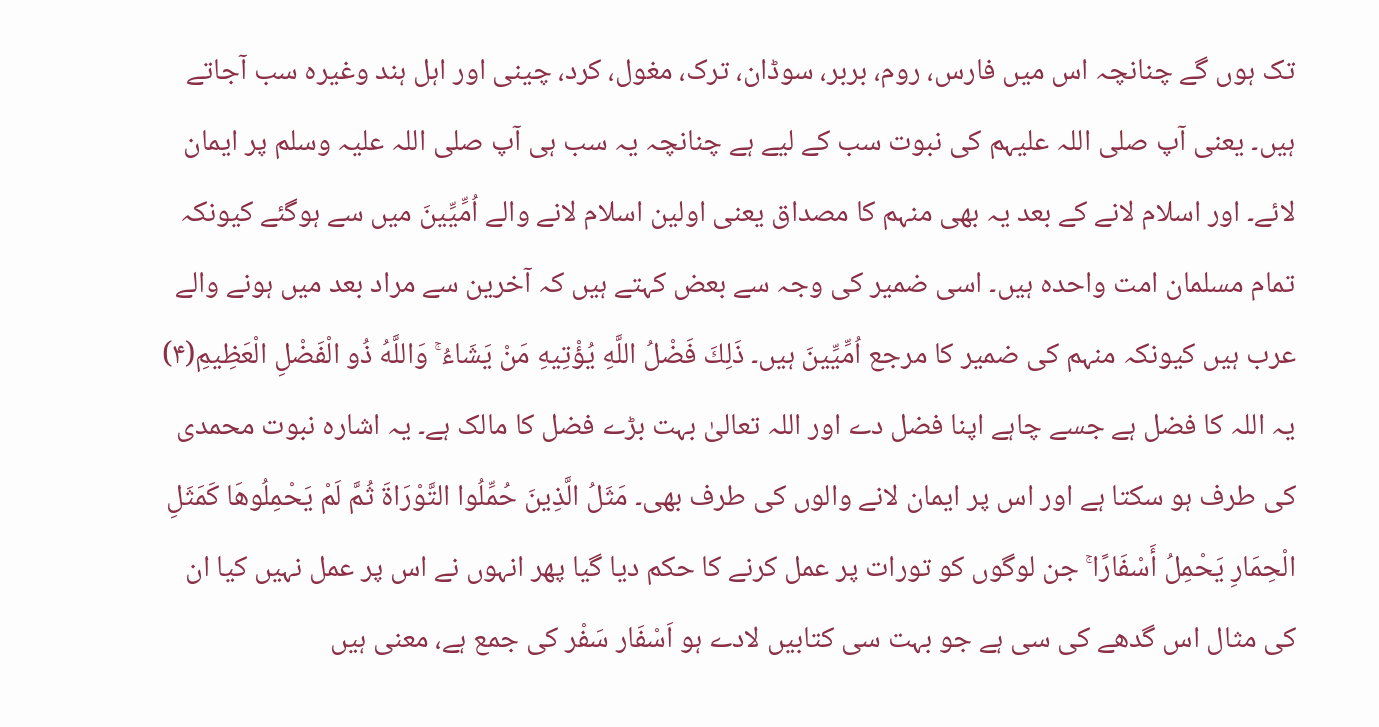تک ہوں گے چنانچہ اس میں فارس، روم، بربر، سوڈان، ترک، مغول، کرد، چینی اور اہل ہند وغیرہ سب آجاتے ہیں۔ یعنی آپ صلی اللہ علیہم کی نبوت سب کے لیے ہے چنانچہ یہ سب ہی آپ صلی اللہ علیہ وسلم پر ایمان لائے۔ اور اسلام لانے کے بعد یہ بھی منہم کا مصداق یعنی اولین اسلام لانے والے اُمِّیِّینَ میں سے ہوگئے کیونکہ تمام مسلمان امت واحدہ ہیں۔ اسی ضمیر کی وجہ سے بعض کہتے ہیں کہ آخرین سے مراد بعد میں ہونے والے عرب ہیں کیونکہ منہم کی ضمیر کا مرجع اُمِّیِّینَ ہیں۔ ذَلِكَ فَضْلُ اللَّهِ يُؤْتِيهِ مَنْ يَشَاءُ ۚ وَاللَّهُ ذُو الْفَضْلِ الْعَظِيمِ(۴) یہ اللہ کا فضل ہے جسے چاہے اپنا فضل دے اور اللہ تعالیٰ بہت بڑے فضل کا مالک ہے۔ یہ اشارہ نبوت محمدی کی طرف ہو سکتا ہے اور اس پر ایمان لانے والوں کی طرف بھی۔ مَثَلُ الَّذِينَ حُمِّلُوا التَّوْرَاةَ ثُمَّ لَمْ يَحْمِلُوهَا كَمَثَلِ الْحِمَارِ يَحْمِلُ أَسْفَارًا ۚ جن لوگوں کو تورات پر عمل کرنے کا حکم دیا گیا پھر انہوں نے اس پر عمل نہیں کیا ان کی مثال اس گدھے کی سی ہے جو بہت سی کتابیں لادے ہو اَسْفَار سَفْر کی جمع ہے، معنی ہیں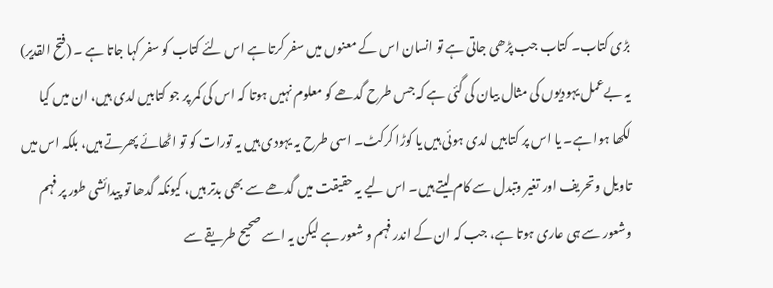بڑی کتاب۔ کتاب جب پڑھی جاتی ہے تو انسان اس کے معنوں میں سفر کرتا ہے اس لئے کتاب کو سفر کہا جاتا ہے ۔ (فتح القدیر) یہ بےعمل یہودیوں کی مثال بیان کی گئی ہے کہ جس طرح گدھے کو معلوم نہیں ہوتا کہ اس کی کمر پر جو کتابیں لدی ہیں، ان میں کیا لکھا ہوا ہے۔ یا اس پر کتابیں لدی ہوئی ہیں یا کوڑا کرکٹ۔ اسی طرح یہ یہودی ہیں یہ تورات کو تو اٹھائے پھرتے ہیں، بلکہ اس میں تاویل وتحریف اور تغیر وتبدل سے کام لیتے ہیں۔ اس لیے یہ حقیقت میں گدھے سے بھی بدتر ہیں، کیونکہ گدھا تو پیدائشی طور پر فہم وشعور سے ہی عاری ہوتا ہے، جب کہ ان کے اندر فہم و شعور ہے لیکن یہ اسے صحیح طریقے سے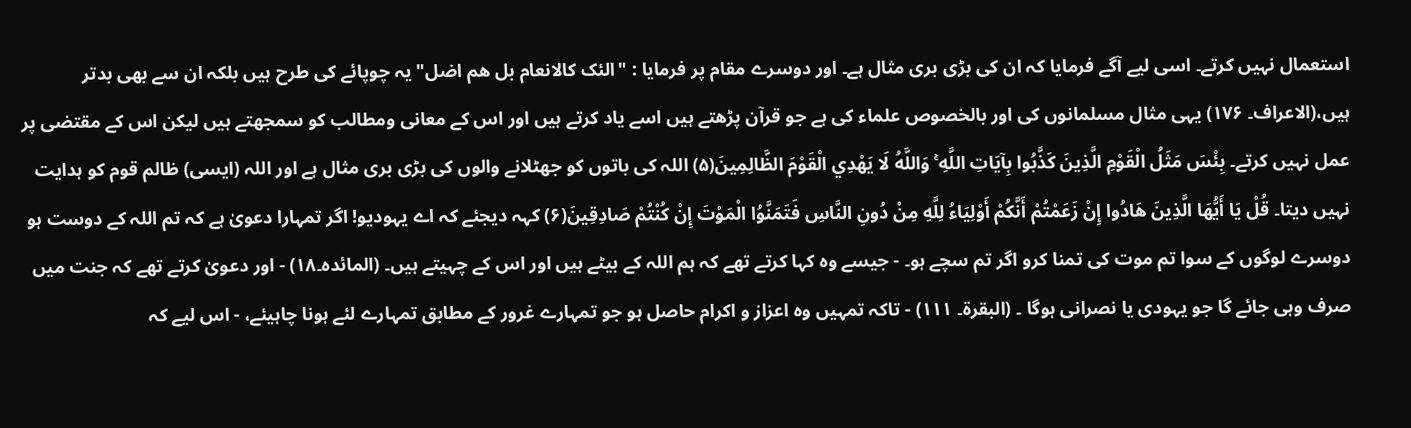استعمال نہیں کرتے۔ اسی لیے آگے فرمایا کہ ان کی بڑی بری مثال ہے۔ اور دوسرے مقام پر فرمایا : "الئک کالانعام بل ھم اضل" یہ چوپائے کی طرح ہیں بلکہ ان سے بھی بدتر ہیں،(الاعراف۔ ۱۷۶) یہی مثال مسلمانوں کی اور بالخصوص علماء کی ہے جو قرآن پڑھتے ہیں اسے یاد کرتے ہیں اور اس کے معانی ومطالب کو سمجھتے ہیں لیکن اس کے مقتضی پر عمل نہیں کرتے۔ بِئْسَ مَثَلُ الْقَوْمِ الَّذِينَ كَذَّبُوا بِآيَاتِ اللَّهِ ۚ وَاللَّهُ لَا يَهْدِي الْقَوْمَ الظَّالِمِينَ(۵) اللہ کی باتوں کو جھٹلانے والوں کی بڑی بری مثال ہے اور اللہ (ایسی) ظالم قوم کو ہدایت نہیں دیتا۔ قُلْ يَا أَيُّهَا الَّذِينَ هَادُوا إِنْ زَعَمْتُمْ أَنَّكُمْ أَوْلِيَاءُ لِلَّهِ مِنْ دُونِ النَّاسِ فَتَمَنَّوُا الْمَوْتَ إِنْ كُنْتُمْ صَادِقِينَ(۶) کہہ دیجئے کہ اے یہودیو! اگر تمہارا دعویٰ ہے کہ تم اللہ کے دوست ہو دوسرے لوگوں کے سوا تم موت کی تمنا کرو اگر تم سچے ہو۔ - جیسے وہ کہا کرتے تھے کہ ہم اللہ کے بیٹے ہیں اور اس کے چہیتے ہیں۔ (المائدہ۔١٨) - اور دعویٰ کرتے تھے کہ جنت میں صرف وہی جائے گا جو یہودی یا نصرانی ہوگا ۔ (البقرۃ۔ ١١١) - تاکہ تمہیں وہ اعزاز و اکرام حاصل ہو جو تمہارے غرور کے مطابق تمہارے لئے ہونا چاہیئے، - اس لیے کہ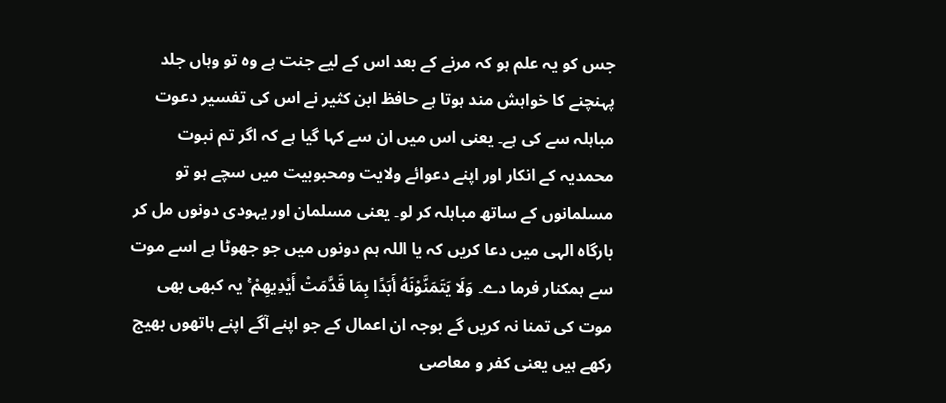جس کو یہ علم ہو کہ مرنے کے بعد اس کے لیے جنت ہے وہ تو وہاں جلد پہنچنے کا خواہش مند ہوتا ہے حافظ ابن کثیر نے اس کی تفسیر دعوت مباہلہ سے کی ہے۔ یعنی اس میں ان سے کہا گیا ہے کہ اگر تم نبوت محمدیہ کے انکار اور اپنے دعوائے ولایت ومحبوبیت میں سچے ہو تو مسلمانوں کے ساتھ مباہلہ کر لو۔ یعنی مسلمان اور یہودی دونوں مل کر بارگاہ الہی میں دعا کریں کہ یا اللہ ہم دونوں میں جو جھوٹا ہے اسے موت سے ہمکنار فرما دے۔ وَلَا يَتَمَنَّوْنَهُ أَبَدًا بِمَا قَدَّمَتْ أَيْدِيهِمْ ۚ یہ کبھی بھی موت کی تمنا نہ کریں گے بوجہ ان اعمال کے جو اپنے آگے اپنے ہاتھوں بھیج رکھے ہیں یعنی کفر و معاصی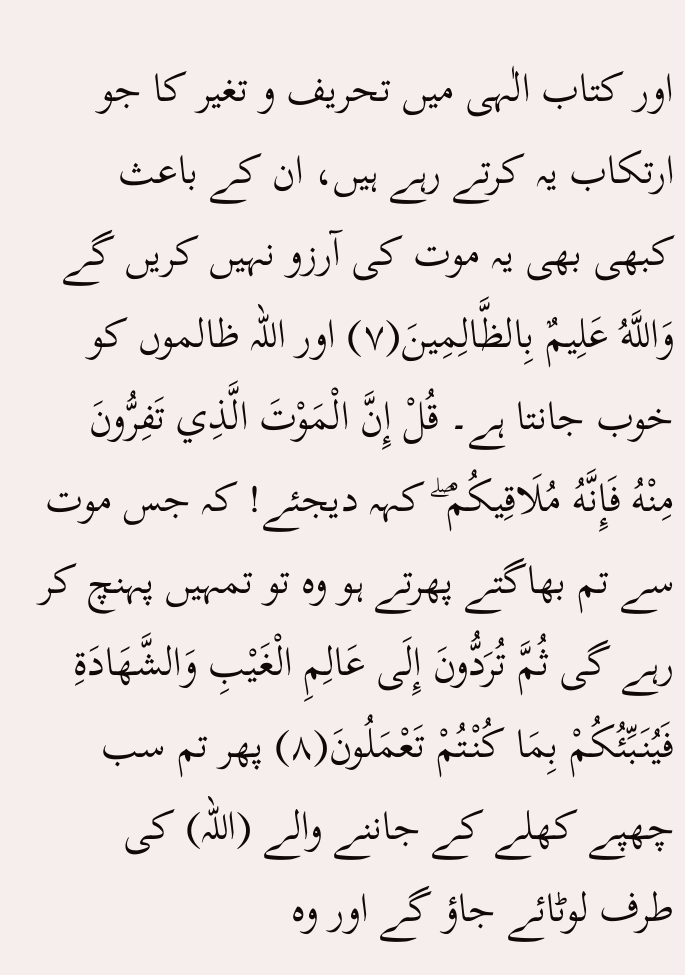اور کتاب الٰہی میں تحریف و تغیر کا جو ارتکاب یہ کرتے رہے ہیں، ان کے باعث کبھی بھی یہ موت کی آرزو نہیں کریں گے وَاللَّهُ عَلِيمٌ بِالظَّالِمِينَ(۷) اور اللہ ظالموں کو خوب جانتا ہے۔ قُلْ إِنَّ الْمَوْتَ الَّذِي تَفِرُّونَ مِنْهُ فَإِنَّهُ مُلَاقِيكُمْ ۖ کہہ دیجئے! کہ جس موت سے تم بھاگتے پھرتے ہو وہ تو تمہیں پہنچ کر رہے گی ثُمَّ تُرَدُّونَ إِلَى عَالِمِ الْغَيْبِ وَالشَّهَادَةِ فَيُنَبِّئُكُمْ بِمَا كُنْتُمْ تَعْمَلُونَ(۸) پھر تم سب چھپے کھلے کے جاننے والے (اللہ) کی طرف لوٹائے جاؤ گے اور وہ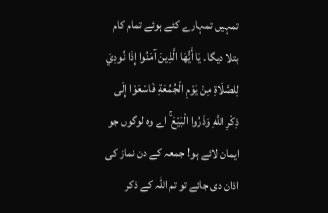تمہیں تمہارے کئے ہوئے تمام کام بتلا دیگا۔ يَا أَيُّهَا الَّذِينَ آمَنُوا إِذَا نُودِيَ لِلصَّلَاةِ مِنْ يَوْمِ الْجُمُعَةِ فَاسْعَوْا إِلَى ذِكْرِ اللَّهِ وَذَرُوا الْبَيْعَ ۚ اے وہ لوگوں جو ایمان لائے ہو! جمعہ کے دن نماز کی اذان دی جائے تو تم اللہ کے ذکر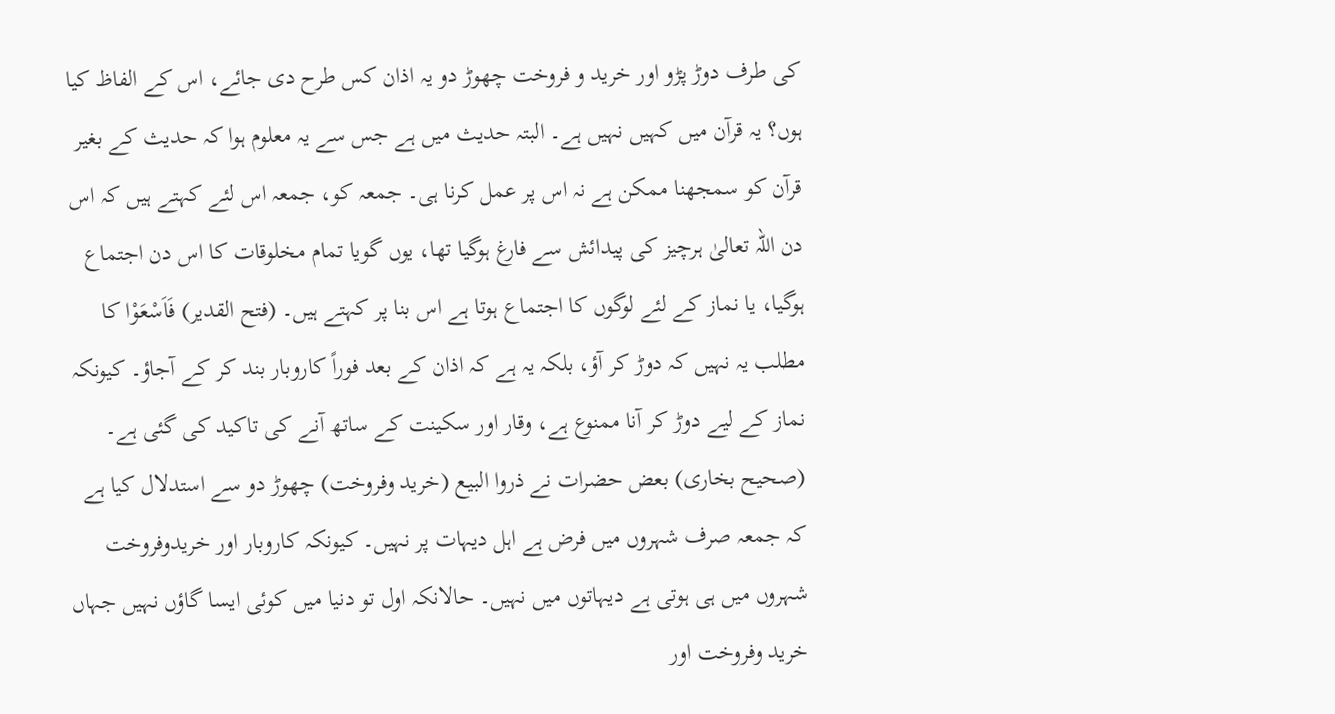کی طرف دوڑ پڑو اور خرید و فروخت چھوڑ دو یہ اذان کس طرح دی جائے، اس کے الفاظ کیا ہوں؟ یہ قرآن میں کہیں نہیں ہے۔ البتہ حدیث میں ہے جس سے یہ معلوم ہوا کہ حدیث کے بغیر قرآن کو سمجھنا ممکن ہے نہ اس پر عمل کرنا ہی۔ جمعہ کو، جمعہ اس لئے کہتے ہیں کہ اس دن اللہ تعالیٰ ہرچیز کی پیدائش سے فارغ ہوگیا تھا، یوں گویا تمام مخلوقات کا اس دن اجتماع ہوگیا، یا نماز کے لئے لوگوں کا اجتماع ہوتا ہے اس بنا پر کہتے ہیں۔ (فتح القدیر) فَاَسْعَوْا کا مطلب یہ نہیں کہ دوڑ کر آؤ، بلکہ یہ ہے کہ اذان کے بعد فوراً کاروبار بند کر کے آجاؤ۔ کیونکہ نماز کے لیے دوڑ کر آنا ممنوع ہے، وقار اور سکینت کے ساتھ آنے کی تاکید کی گئی ہے۔ (صحیح بخاری) بعض حضرات نے ذروا البیع (خرید وفروخت) چھوڑ دو سے استدلال کیا ہے کہ جمعہ صرف شہروں میں فرض ہے اہل دیہات پر نہیں۔ کیونکہ کاروبار اور خریدوفروخت شہروں میں ہی ہوتی ہے دیہاتوں میں نہیں۔ حالانکہ اول تو دنیا میں کوئی ایسا گاؤں نہیں جہاں خرید وفروخت اور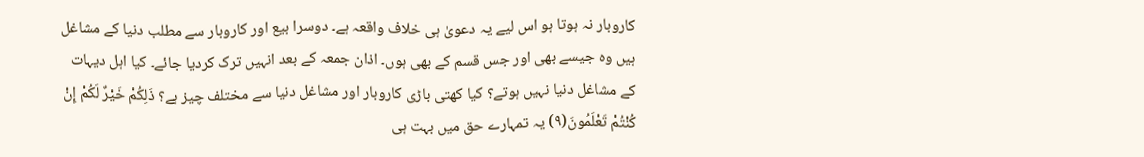کاروبار نہ ہوتا ہو اس لیے یہ دعویٰ ہی خلاف واقعہ ہے۔ دوسرا بیع اور کاروبار سے مطلب دنیا کے مشاغل ہیں وہ جیسے بھی اور جس قسم کے بھی ہوں۔ اذان جمعہ کے بعد انہیں ترک کردیا جائے۔ کیا اہل دیہات کے مشاغل دنیا نہیں ہوتے؟ کیا کھتی باڑی کاروبار اور مشاغل دنیا سے مختلف چیز ہے؟ ذَلِكُمْ خَيْرٌ لَكُمْ إِنْ كُنْتُمْ تَعْلَمُونَ(۹) یہ تمہارے حق میں بہت ہی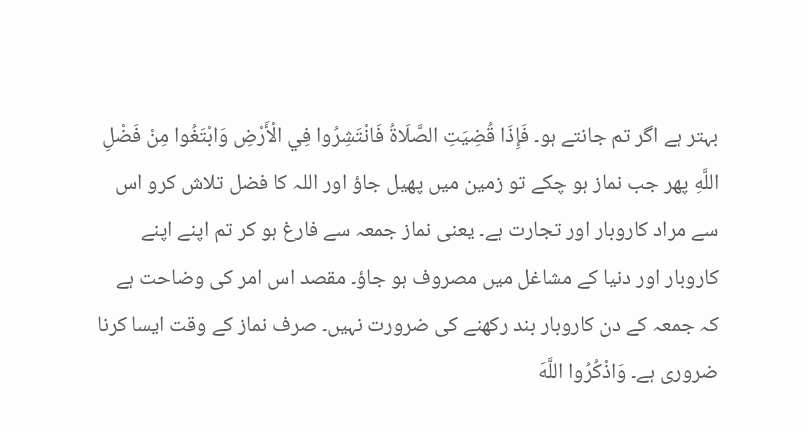بہتر ہے اگر تم جانتے ہو۔ فَإِذَا قُضِيَتِ الصَّلَاةُ فَانْتَشِرُوا فِي الْأَرْضِ وَابْتَغُوا مِنْ فَضْلِ اللَّهِ پھر جب نماز ہو چکے تو زمین میں پھیل جاؤ اور اللہ کا فضل تلاش کرو اس سے مراد کاروبار اور تجارت ہے۔ یعنی نماز جمعہ سے فارغ ہو کر تم اپنے اپنے کاروبار اور دنیا کے مشاغل میں مصروف ہو جاؤ۔ مقصد اس امر کی وضاحت ہے کہ جمعہ کے دن کاروبار بند رکھنے کی ضرورت نہیں۔ صرف نماز کے وقت ایسا کرنا ضروری ہے۔ وَاذْكُرُوا اللَّهَ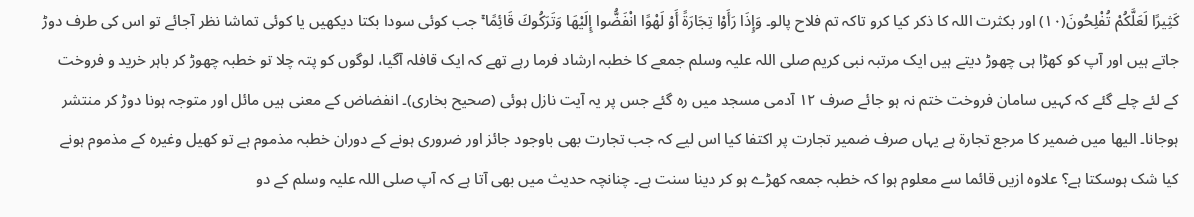كَثِيرًا لَعَلَّكُمْ تُفْلِحُونَ(۱۰) اور بکثرت اللہ کا ذکر کیا کرو تاکہ تم فلاح پالو۔ وَإِذَا رَأَوْا تِجَارَةً أَوْ لَهْوًا انْفَضُّوا إِلَيْهَا وَتَرَكُوكَ قَائِمًا ۚ جب کوئی سودا بکتا دیکھیں یا کوئی تماشا نظر آجائے تو اس کی طرف دوڑ جاتے ہیں اور آپ کو کھڑا ہی چھوڑ دیتے ہیں ایک مرتبہ نبی کریم صلی اللہ علیہ وسلم جمعے کا خطبہ ارشاد فرما رہے تھے کہ ایک قافلہ آگیا، لوگوں کو پتہ چلا تو خطبہ چھوڑ کر باہر خرید و فروخت کے لئے چلے گئے کہ کہیں سامان فروخت ختم نہ ہو جائے صرف ١٢ آدمی مسجد میں رہ گئے جس پر یہ آیت نازل ہوئی (صحیح بخاری)۔ انفضاض کے معنی ہیں مائل اور متوجہ ہونا دوڑ کر منتشر ہوجانا۔ الیھا میں ضمیر کا مرجع تجارۃ ہے یہاں صرف ضمیر تجارت پر اکتفا کیا اس لیے کہ جب تجارت بھی باوجود جائز اور ضروری ہونے کے دوران خطبہ مذموم ہے تو کھیل وغیرہ کے مذموم ہونے کیا شک ہوسکتا ہے؟ علاوہ ازیں قائما سے معلوم ہوا کہ خطبہ جمعہ کھڑے ہو کر دینا سنت ہے۔ چنانچہ حدیث میں بھی آتا ہے کہ آپ صلی اللہ علیہ وسلم کے دو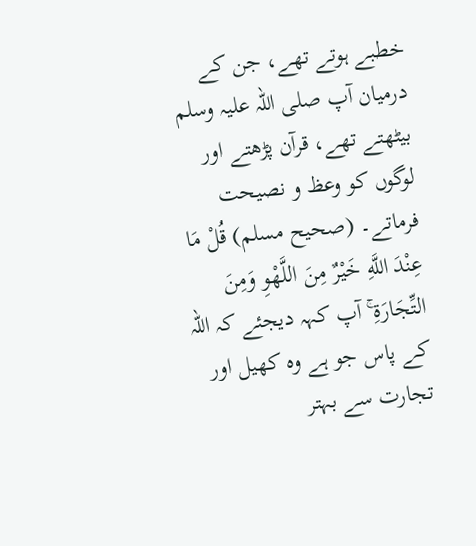خطبے ہوتے تھے، جن کے درمیان آپ صلی اللہ علیہ وسلم بیٹھتے تھے، قرآن پڑھتے اور لوگوں کو وعظ و نصیحت فرماتے۔ (صحیح مسلم) قُلْ مَا عِنْدَ اللَّهِ خَيْرٌ مِنَ اللَّهْوِ وَمِنَ التِّجَارَةِ ۚ آپ کہہ دیجئے کہ اللہ کے پاس جو ہے وہ کھیل اور تجارت سے بہتر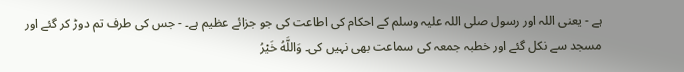ہے - یعنی اللہ اور رسول صلی اللہ علیہ وسلم کے احکام کی اطاعت کی جو جزائے عظیم ہے۔ - جس کی طرف تم دوڑ کر گئے اور مسجد سے نکل گئے اور خطبہ جمعہ کی سماعت بھی نہیں کی۔ وَاللَّهُ خَيْرُ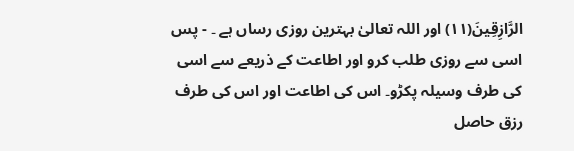الرَّازِقِينَ(۱۱) اور اللہ تعالیٰ بہترین روزی رساں ہے ۔ - پس اسی سے روزی طلب کرو اور اطاعت کے ذریعے سے اسی کی طرف وسیلہ پکڑو۔ اس کی اطاعت اور اس کی طرف رزق حاصل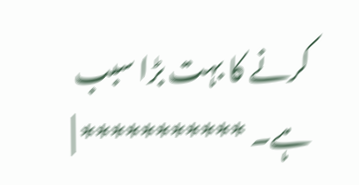کرنے کا بہت بڑا سبب ہے۔ *********** |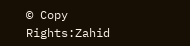© Copy Rights:Zahid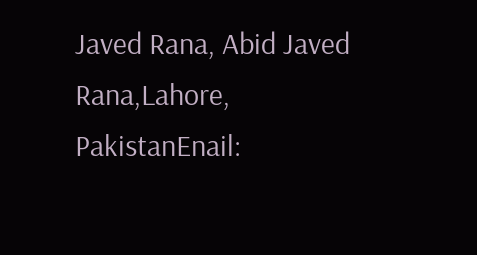Javed Rana, Abid Javed Rana,Lahore, PakistanEnail: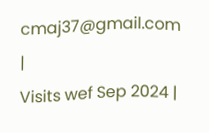cmaj37@gmail.com |
Visits wef Sep 2024 |